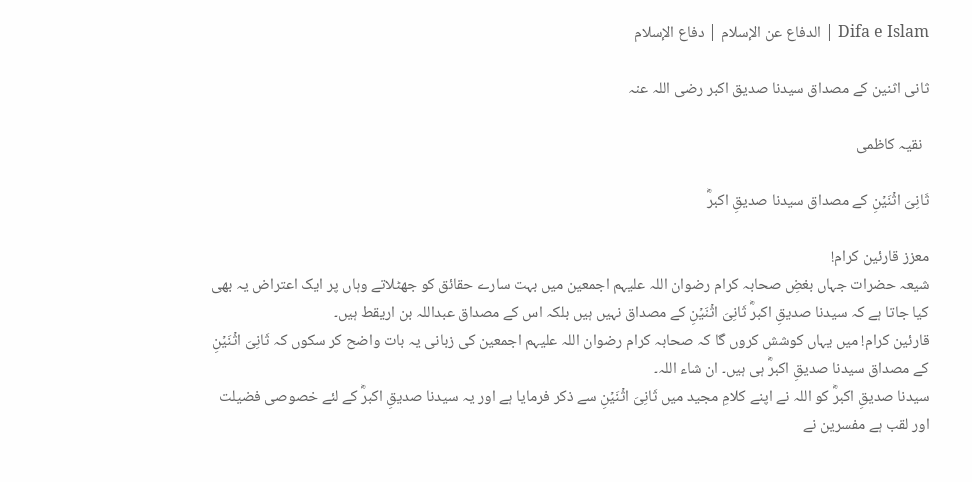Difa e Islam | الدفاع عن الإسلام | دفاع الإسلام

ثانی اثنین کے مصداق سیدنا صدیق اکبر رضی اللہ عنہ

  نقیہ کاظمی

ثَانِىَ اثۡنَيۡنِ کے مصداق سیدنا صدیقِ اکبرؓ

معزز قارئین کرام!
شیعہ حضرات جہاں بغضِ صحابہ کرام رضوان اللہ علیہم اجمعین میں بہت سارے حقائق کو جھٹلاتے وہاں پر ایک اعتراض یہ بھی کیا جاتا ہے کہ سیدنا صدیقِ اکبرؓ ثَانِىَ اثۡنَيۡنِ کے مصداق نہیں ہیں بلکہ اس کے مصداق عبداللہ بن اریقط ہیں۔
قارئین کرام! میں یہاں کوشش کروں گا کہ صحابہ کرام رضوان اللہ علیہم اجمعین کی زبانی یہ بات واضح کر سکوں کہ ثَانِىَ اثۡنَيۡنِ کے مصداق سیدنا صدیقِ اکبرؓ ہی ہیں۔ ان شاء اللہ۔
سیدنا صدیقِ اکبرؓ کو اللہ نے اپنے کلامِ مجید میں ثَانِىَ اثۡنَيۡنِ سے ذکر فرمایا ہے اور یہ سیدنا صدیقِ اکبرؓ کے لئے خصوصی فضیلت اور لقب ہے مفسرین نے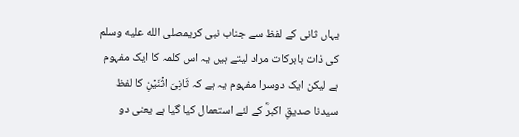یہاں ثانی کے لفظ سے جناب نبی کریمصلى الله عليه وسلم کی ذات بابرکات مراد لیتے ہیں یہ اس کلمہ کا ایک مفہوم ہے لیکن ایک دوسرا مفہوم یہ ہے کہ ثَانِىَ اثۡنَيۡنِ کا لفظ سیدنا صدیقِ اکبرؓ کے لئے استعمال کیا گیا ہے یعنی دو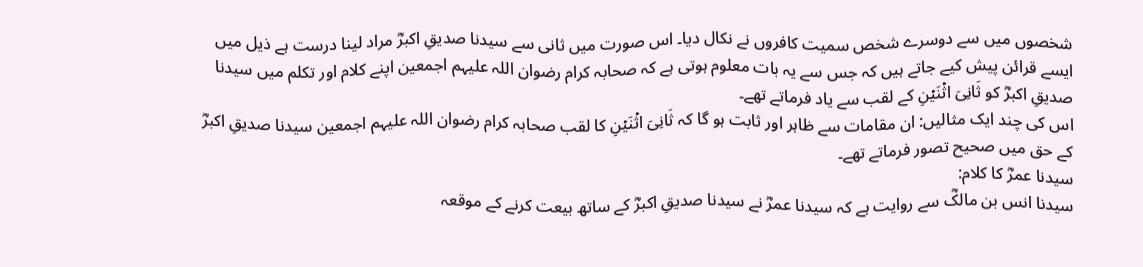شخصوں میں سے دوسرے شخص سمیت کافروں نے نکال دیا۔ اس صورت میں ثانی سے سیدنا صدیقِ اکبرؓ مراد لینا درست ہے ذیل میں ایسے قرائن پیش کیے جاتے ہیں کہ جس سے یہ بات معلوم ہوتی ہے کہ صحابہ کرام رضوان اللہ علیہم اجمعین اپنے کلام اور تکلم میں سیدنا صدیقِ اکبرؓ کو ثَانِىَ اثۡنَيۡنِ کے لقب سے یاد فرماتے تھے۔
اس کی چند ایک مثالیں: ان مقامات سے ظاہر اور ثابت ہو گا کہ ثَانِىَ اثۡنَيۡنِ کا لقب صحابہ کرام رضوان اللہ علیہم اجمعین سیدنا صدیقِ اکبرؓ کے حق میں صحیح تصور فرماتے تھے۔
سیدنا عمرؓ کا کلام:
سیدنا انس بن مالکؓ سے روایت ہے کہ سیدنا عمرؓ نے سیدنا صدیقِ اکبرؓ کے ساتھ بیعت کرنے کے موقعہ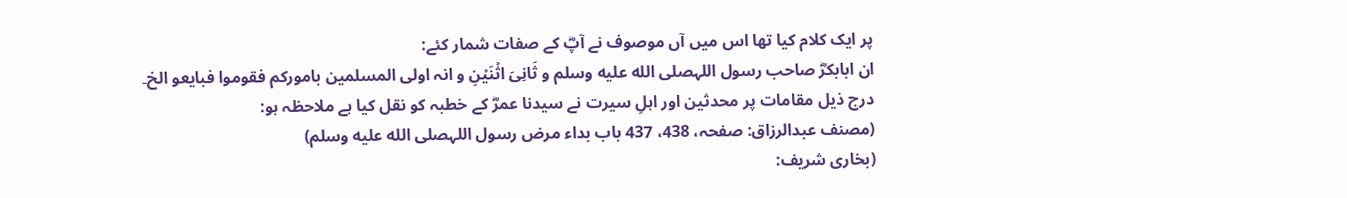پر ایک کلام کیا تھا اس میں آں موصوف نے آپؓ کے صفات شمار کئے:
ان ابابکرؓ صاحب رسول اللہصلى الله عليه وسلم و ثَانِىَ اثۡنَيۡنِ و انہ اولی المسلمین بامورکم فقوموا فبایعو الخ۔
درج ذیل مقامات پر محدثین اور اہلِ سیرت نے سیدنا عمرؓ کے خطبہ کو نقل کیا ہے ملاحظہ ہو:
(مصنف عبدالرزاق: صفحہ، 438، 437 باب بداء مرض رسول اللہصلى الله عليه وسلم)
(بخاری شریف: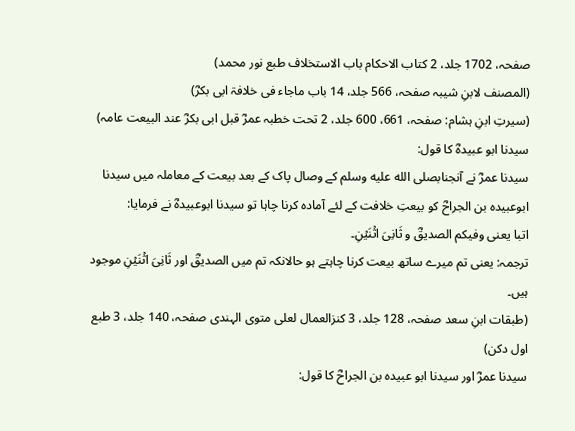صفحہ، 1702 جلد، 2 کتاب الاحکام باب الاستخلاف طبع نور محمد)
(المصنف لابنِ شیبہ صفحہ، 566 جلد، 14 باب ماجاء فی خلافۃ ابی بکرؓ)
(سیرتِ ابنِ ہشام: صفحہ، 661، 600 جلد، 2 تحت خطبہ عمرؓ قبل ابی بکرؓ عند البیعت عامہ)
سیدنا ابو عبیدہؓ کا قول:
سیدنا عمرؓ نے آنجنابصلى الله عليه وسلم کے وصال پاک کے بعد بیعت کے معاملہ میں سیدنا ابوعبیدہ بن الجراحؓ کو بیعتِ خلافت کے لئے آمادہ کرنا چاہا تو سیدنا ابوعبیدہؓ نے فرمایا:
اتبا یعنی وفیکم الصدیقؓ و ثَانِىَ اثۡنَيۡنِ۔
ترجمہ: یعنی تم میرے ساتھ بیعت کرنا چاہتے ہو حالانکہ تم میں الصدیقؓ اور ثَانِىَ اثۡنَيۡنِ موجود ہیں۔
(طبقات ابنِ سعد صفحہ، 128 جلد، 3 کنزالعمال لعلی متوی الہندی صفحہ، 140 جلد، 3 طبع اول دکن)
سیدنا عمرؓ اور سیدنا ابو عبیدہ بن الجراحؓ کا قول: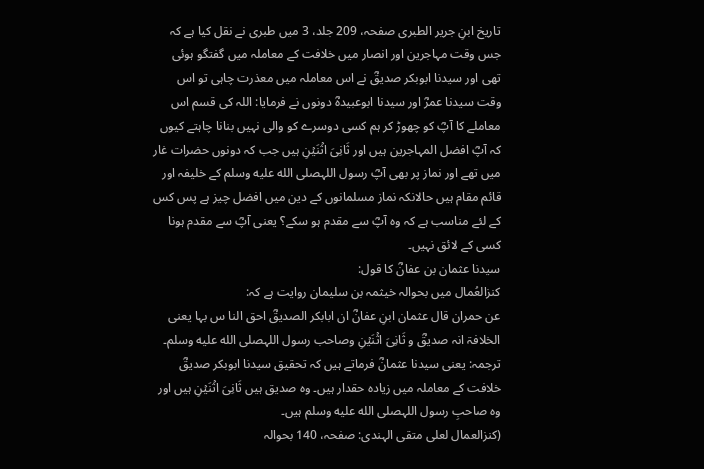تاریخ ابنِ جریر الطبری صفحہ، 209 جلد، 3 میں طبری نے نقل کیا ہے کہ جس وقت مہاجرین اور انصار میں خلافت کے معاملہ میں گفتگو ہوئی تھی اور سیدنا ابوبکر صدیقؓ نے اس معاملہ میں معذرت چاہی تو اس وقت سیدنا عمرؓ اور سیدنا ابوعبیدہؓ دونوں نے فرمایا: اللہ کی قسم اس معاملے کا آپؓ کو چھوڑ کر ہم کسی دوسرے کو والی نہیں بنانا چاہتے کیوں کہ آپؓ افضل المہاجرین ہیں اور ثَانِىَ اثۡنَيۡنِ ہیں جب کہ دونوں حضرات غار میں تھے اور نماز پر بھی آپؓ رسول اللہصلى الله عليه وسلم کے خلیفہ اور قائم مقام ہیں حالانکہ نماز مسلمانوں کے دین میں افضل چیز ہے پس کس کے لئے مناسب ہے کہ وہ آپؓ سے مقدم ہو سکے؟ یعنی آپؓ سے مقدم ہونا کسی کے لائق نہیں۔
سیدنا عثمان بن عفانؓ کا قول:
کنزالعُمال میں بحوالہ خیثمہ بن سلیمان روایت ہے کہ:
عن حمران قال عثمان ابنِ عفانؓ ان ابابکر الصدیقؓ احق النا س بہا یعنی الخلافۃ انہ صدیقؓ و ثَانِىَ اثۡنَيۡنِ وصاحب رسول اللہصلى الله عليه وسلم۔
ترجمہ: یعنی سیدنا عثمانؓ فرماتے ہیں کہ تحقیق سیدنا ابوبکر صدیقؓ خلافت کے معاملہ میں زیادہ حقدار ہیں۔ وہ صدیق ہیں ثَانِىَ اثۡنَيۡنِ ہیں اور وہ صاحبِ رسول اللہصلى الله عليه وسلم ہیں۔
(کنزالعمال لعلی متقی الہندی: صفحہ، 140 بحوالہ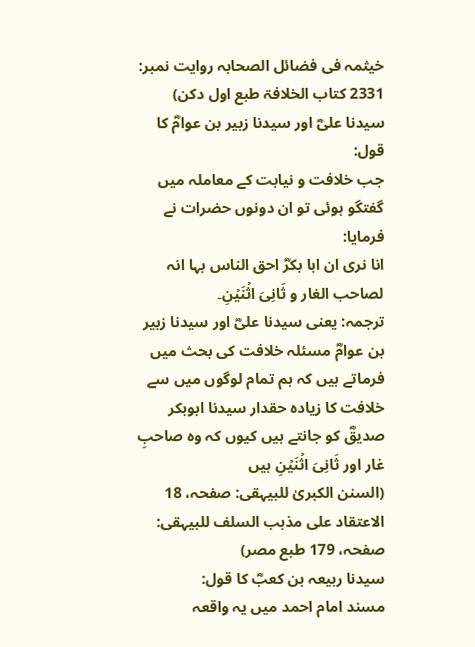خیثمہ فی فضائل الصحابہ روایت نمبر: 2331 کتاب الخلافۃ طبع اول دکن)
سیدنا علیؓ اور سیدنا زبیر بن عوامؓ کا قول:
جب خلافت و نیابت کے معاملہ میں گفتگو ہوئی تو ان دونوں حضرات نے فرمایا:
انا نری ان ابا بکرؓ احق الناس بہا انہ لصاحب الغار و ثَانِىَ اثۡنَيۡنِ۔
ترجمہ: یعنی سیدنا علیؓ اور سیدنا زبیر بن عوامؓ مسئلہ خلافت کی بحث میں فرماتے ہیں کہ ہم تمام لوگوں میں سے خلافت کا زیادہ حقدار سیدنا ابوبکر صدیقؓ کو جانتے ہیں کیوں کہ وہ صاحبِ غار اور ثَانِىَ اثۡنَيۡنِ ہیں
(السنن الکبریٰ للبیہقی: صفحہ، 18 الاعتقاد علی مذہب السلف للبیہقی: صفحہ، 179 طبع مصر)
سیدنا ربیعہ بن کعبؓ کا قول:
مسند امام احمد میں یہ واقعہ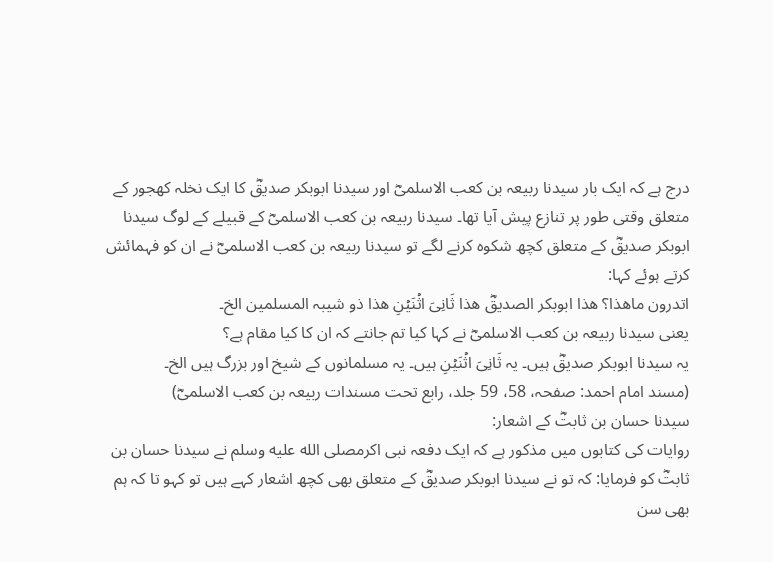درج ہے کہ ایک بار سیدنا ربیعہ بن کعب الاسلمیؓ اور سیدنا ابوبکر صدیقؓ کا ایک نخلہ کھجور کے متعلق وقتی طور پر تنازع پیش آیا تھا۔ سیدنا ربیعہ بن کعب الاسلمیؓ کے قبیلے کے لوگ سیدنا ابوبکر صدیقؓ کے متعلق کچھ شکوہ کرنے لگے تو سیدنا ربیعہ بن کعب الاسلمیؓ نے ان کو فہمائش کرتے ہوئے کہا:
اتدرون ماھذا؟ ھذا ابوبکر الصدیقؓ ھذا ثَانِىَ اثۡنَيۡنِ ھذا ذو شیبہ المسلمین الخ۔
یعنی سیدنا ربیعہ بن کعب الاسلمیؓ نے کہا کیا تم جانتے کہ ان کا کیا مقام ہے؟
یہ سیدنا ابوبکر صدیقؓ ہیں۔ یہ ثَانِىَ اثۡنَيۡنِ ہیں۔ یہ مسلمانوں کے شیخ اور بزرگ ہیں الخ۔
(مسند امام احمد: صفحہ، 58، 59 جلد، رابع تحت مسندات ربیعہ بن کعب الاسلمیؓ)
سیدنا حسان بن ثابتؓ کے اشعار:
روایات کی کتابوں میں مذکور ہے کہ ایک دفعہ نبی اکرمصلى الله عليه وسلم نے سیدنا حسان بن ثابتؓ کو فرمایا: کہ تو نے سیدنا ابوبکر صدیقؓ کے متعلق بھی کچھ اشعار کہے ہیں تو کہو تا کہ ہم بھی سن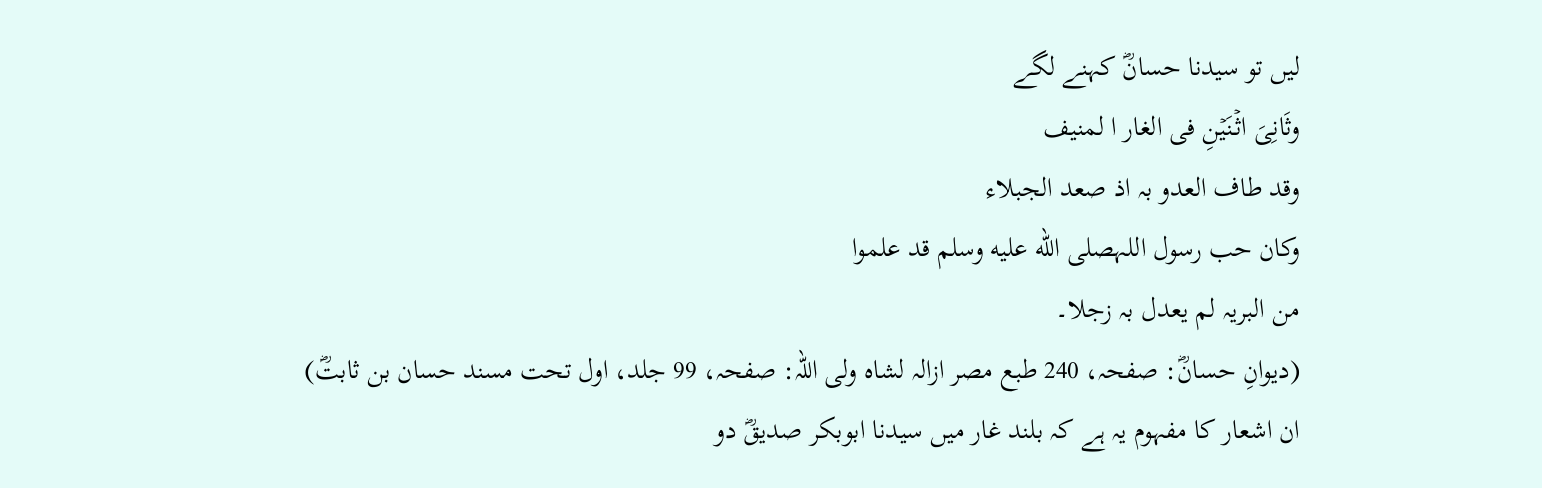لیں تو سیدنا حسانؓ کہنے لگے
وثَانِىَ اثۡنَيۡنِ فی الغار ا لمنیف
وقد طاف العدو بہ اذ صعد الجبلاء
وکان حب رسول اللہصلى الله عليه وسلم قد علموا
من البریہ لم یعدل بہ زجلا۔
(دیوانِ حسانؓ: صفحہ، 240 طبع مصر ازالہ لشاہ ولی اللہ: صفحہ، 99 جلد، اول تحت مسند حسان بن ثابتؓ)
ان اشعار کا مفہوم یہ ہے کہ بلند غار میں سیدنا ابوبکر صدیقؓ دو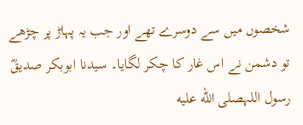شخصوں میں سے دوسرے تھے اور جب یہ پہاڑ پر چڑھے تو دشمن نے اس غار کا چکر لگایا۔ سیدنا ابوبکر صدیقؓ رسول اللہصلى الله عليه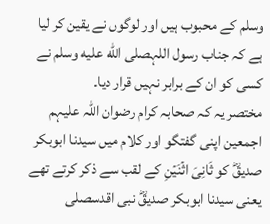وسلم کے محبوب ہیں اور لوگوں نے یقین کر لیا ہے کہ جناب رسول اللہصلى الله عليه وسلم نے کسی کو ان کے برابر نہیں قرار دیا۔
مختصر یہ کہ صحابہ کرام رضوان اللہ علیہم اجمعین اپنی گفتگو اور کلام میں سیدنا ابوبکر صدیقؓ کو ثَانِىَ اثۡنَيۡنِ کے لقب سے ذکر کرتے تھے یعنی سیدنا ابوبکر صدیقؓ نبی اقدسصلى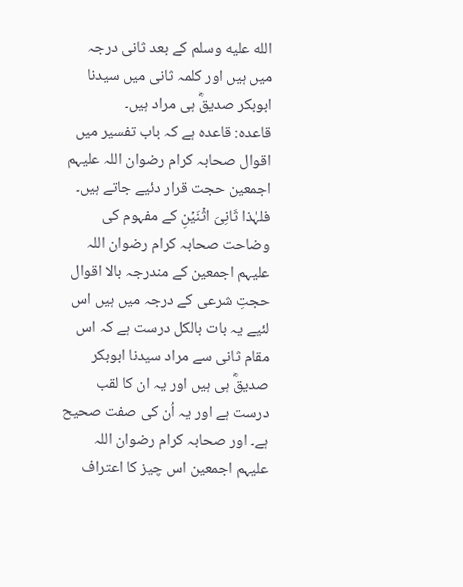الله عليه وسلم کے بعد ثانی درجہ میں ہیں اور کلمہ ثانی میں سیدنا ابوبکر صدیقؓ ہی مراد ہیں۔
قاعدہ: قاعدہ ہے کہ باب تفسیر میں اقوال‌ صحابہ کرام رضوان اللہ علیہم اجمعین حجت قرار دئیے جاتے ہیں۔ فلہٰذا ثَانِىَ اثۡنَيۡنِ کے مفہوم کی وضاحت صحابہ کرام رضوان اللہ علیہم اجمعین کے مندرجہ بالا اقوال حجتِ شرعی کے درجہ میں ہیں اس لئیے یہ بات بالکل درست ہے کہ اس مقام ثانی سے مراد سیدنا ابوبکر صدیقؓ ہی ہیں اور یہ ان کا لقب درست ہے اور یہ اُن کی صفت صحیح ہے۔ اور صحابہ کرام رضوان اللہ علیہم اجمعین اس چیز کا اعتراف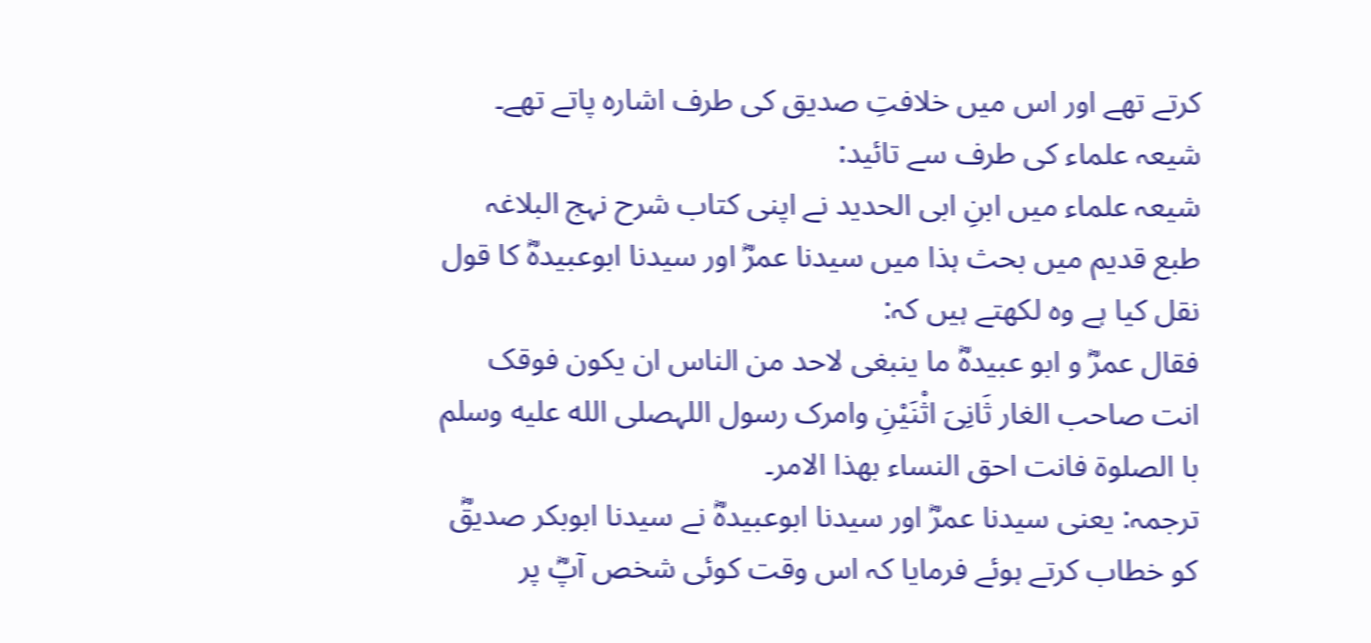کرتے تھے اور اس میں خلافتِ صدیق کی طرف اشارہ پاتے تھے۔
شیعہ علماء کی طرف سے تائید:
شیعہ علماء میں ابنِ ابی الحدید نے اپنی کتاب شرح نہج البلاغہ طبع قدیم میں بحث ہذا میں سیدنا عمرؓ اور سیدنا ابوعبیدہؓ کا قول نقل کیا ہے وہ لکھتے ہیں کہ:
فقال عمرؓ و ابو عبیدہؓ ما ینبغی لاحد من الناس ان یکون فوقک انت صاحب الغار ثَانِیَ اثْنَيْنِ وامرک رسول اللہصلى الله عليه وسلم با الصلوۃ فانت احق النساء بھذا الامر۔
ترجمہ: یعنی سیدنا عمرؓ اور سیدنا ابوعبیدہؓ نے سیدنا ابوبکر صدیقؓ کو خطاب کرتے ہوئے فرمایا کہ اس وقت کوئی شخص آپؓ پر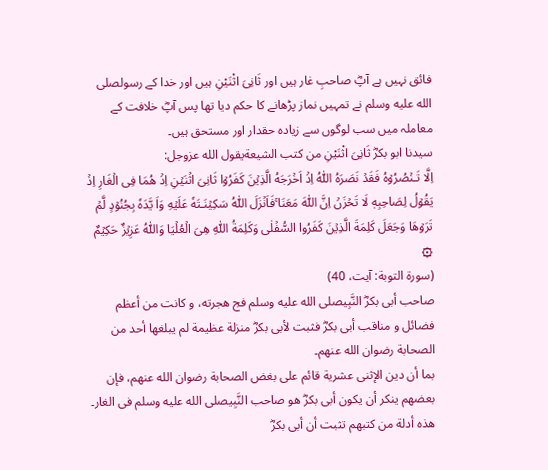فائق نہیں ہے آپؓ صاحبِ غار ہیں اور ثَانِیَ اثْنَيْنِ ہیں اور خدا کے رسولصلى الله عليه وسلم نے تمہیں نماز پڑھانے کا حکم دیا تھا پس آپؓ خلافت کے معاملہ میں سب لوگوں سے زیادہ حقدار اور مستحق ہیں۔
سیدنا ابو بكرؓ ثَانِیَ اثْنَيْنِ من كتب الشيعةيقول الله عزوجل:
اِلَّا تَـنۡصُرُوۡهُ فَقَدۡ نَصَرَهُ اللّٰهُ اِذۡ اَخۡرَجَهُ الَّذِيۡنَ كَفَرُوۡا ثَانِىَ اثۡنَيۡنِ اِذۡ هُمَا فِى الۡغَارِ اِذۡ يَقُوۡلُ لِصَاحِبِهٖ لَا تَحۡزَنۡ اِنَّ اللّٰهَ مَعَنَا‌ ۚفَاَنۡزَلَ اللّٰهُ سَكِيۡنَـتَهٗ عَلَيۡهِ وَاَ يَّدَهٗ بِجُنُوۡدٍ لَّمۡ تَرَوۡهَا وَجَعَلَ كَلِمَةَ الَّذِيۡنَ كَفَرُوا السُّفۡلٰى‌ وَكَلِمَةُ اللّٰهِ هِىَ الۡعُلۡيَا وَاللّٰهُ عَزِيۡزٌ حَكِيۡمٌ ۞
(سورۃ التوبة: آیت، 40)
صاحب أبی بكرؓ النَّبِیصلى الله عليه وسلم فج هجرته، و كانت من أعظم فضائل و مناقب أبی بكرؓ فثبت لأبی بكرؓ منزلة عظيمة لم يبلغها أحد من الصحابة رضوان الله عنهم۔
بما أن دين الإثنى عشرية قائم على بغض الصحابة رضوان الله عنهم، فإن بعضهم ينكر أن يكون أبی بكرؓ هو صاحب النَّبِیصلى الله عليه وسلم فی الغار۔
هذه أدلة من كتبهم تثبت أن أبی بكرؓ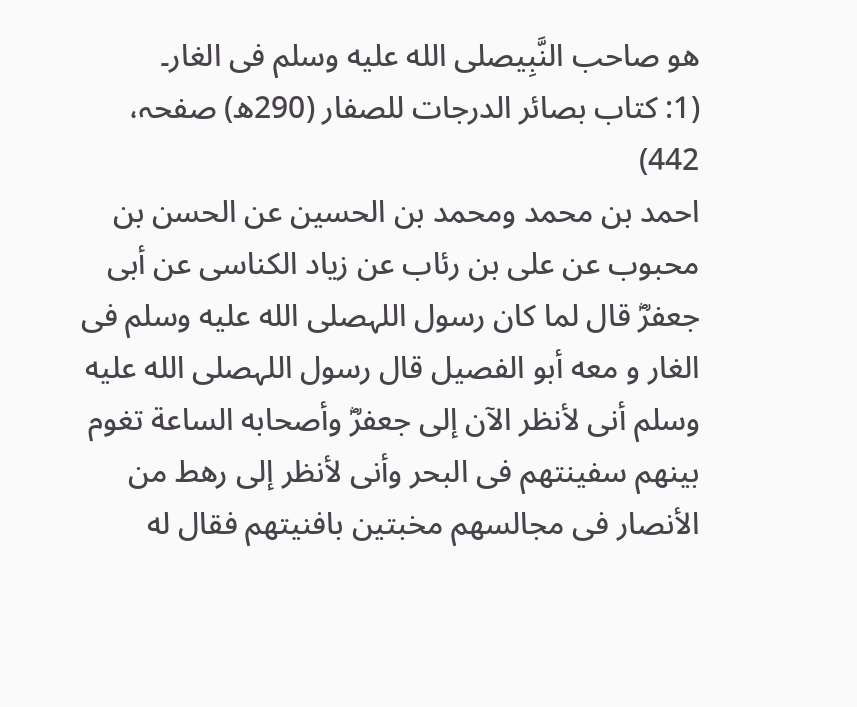هو صاحب النَّبِیصلى الله عليه وسلم فی الغار۔
(1: كتاب بصائر الدرجات للصفار (290ھ) صفحہ، 442)
احمد بن محمد ومحمد بن الحسين عن الحسن بن محبوب عن على بن رئاب عن زياد الكناسى عن أبى جعفرؓ قال لما كان رسول اللہصلى الله عليه وسلم فی الغار و معه أبو الفصيل قال رسول اللہصلى الله عليه وسلم أنى لأنظر الآن إلى جعفرؓ وأصحابه الساعة تغوم بينهم سفينتهم فی البحر وأنى لأنظر إلى رهط من الأنصار فی مجالسهم مخبتين بافنيتهم فقال له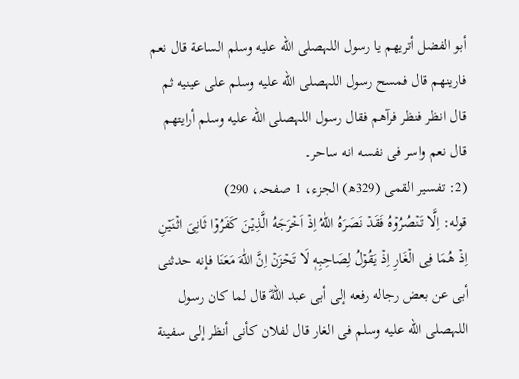أبو الفضل أتريهم يا رسول اللہصلى الله عليه وسلم الساعة قال نعم فارينهم قال فمسح رسول اللہصلى الله عليه وسلم على عينيه ثم قال انظر فنظر فرآهم فقال رسول اللہصلى الله عليه وسلم أرايتهم قال نعم واسر فی نفسه انه ساحر۔
(2: تفسير القمی (329ھ) الجزء، 1 صفحہ، 290)
قوله: اِلَّا تَـنۡصُرُوۡهُ فَقَدۡ نَصَرَهُ اللّٰهُ اِذۡ اَخۡرَجَهُ الَّذِيۡنَ كَفَرُوۡا ثَانِىَ اثۡنَيۡنِ اِذۡ هُمَا فِى الۡغَارِ اِذۡ يَقُوۡلُ لِصَاحِبِهٖ لَا تَحۡزَنۡ اِنَّ اللّٰهَ مَعَنَا‌ فإنه حدثنی أبی عن بعض رجاله رفعه إلى أبی عبد اللهؓ قال لما كان رسول اللہصلى الله عليه وسلم فی الغار قال لفلان كأنی أنظر إلى سفينة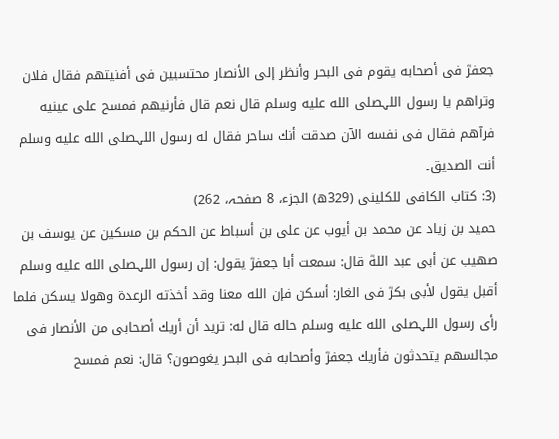جعفرؓ فی أصحابه يقوم فی البحر وأنظر إلى الأنصار محتسبين فی أفنيتهم فقال فلان وتراهم يا رسول اللہصلى الله عليه وسلم قال نعم قال فأرنيهم فمسح على عينيه فرآهم فقال فی نفسه الآن صدقت أنك ساحر فقال له رسول اللہصلى الله عليه وسلم أنت الصديق۔
(3: كتاب الكافی للكلينی (329ھ) الجزء، 8 صفحہ، 262)
حميد بن زياد عن محمد بن أيوب عن علی بن أسباط عن الحكم بن مسكين عن يوسف بن صهيب عن أبی عبد اللهؓ قال: سمعت أبا جعفرؓ يقول: إن رسول اللہصلى الله عليه وسلم أقبل يقول لأبی بكرؓ فی الغار: أسكن فإن الله معنا وقد أخذته الرعدة وهولا يسكن فلما رأى رسول اللہصلى الله عليه وسلم حاله قال له: تريد أن أريك أصحابی من الأنصار فی مجالسهم يتحدثون فأريك جعفرؓ وأصحابه فی البحر يغوصون؟ قال: نعم فمسح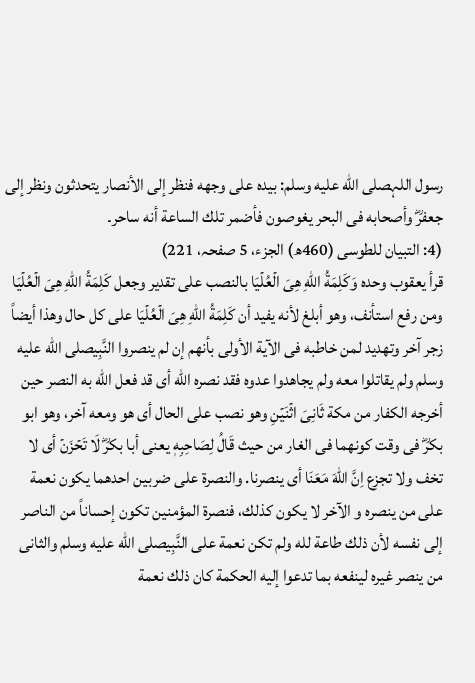رسول اللہصلى الله عليه وسلم: بيده على وجهه فنظر إلى الأنصار يتحدثون ونظر إلى جعفرؓ وأصحابه فی البحر يغوصون فأضمر تلك الساعة أنه ساحر۔
(4: التبيان للطوسی (460ھ) الجزء، 5 صفحہ، 221)
قرأ يعقوب وحده وَكَلِمَةُ اللّٰهِ هِىَ الۡعُلۡيَا بالنصب على تقدير وجعل كَلِمَةُ اللّٰهِ هِىَ الۡعُلۡيَا ومن رفع استأنف، وهو أبلغ لأنه يفيد أن كَلِمَةُ اللّٰهِ هِىَ الۡعُلۡيَا على كل حال وهذا أيضاً زجر آخر وتهديد لمن خاطبه فی الآية الأولى بأنهم إن لم ينصروا النَّبِیصلى الله عليه وسلم ولم يقاتلوا معه ولم يجاهدوا عدوه فقد نصره الله أی قد فعل الله به النصر حين أخرجه الكفار من مكة ثَانِىَ اثۡنَيۡنِ وهو نصب على الحال أی هو ومعه آخر، وهو ابو بکرؓ فی وقت كونهما فی الغار من حيث قَالُ لِصَاحِبِهٖ يعنی أبا بکرؓ لَا تَحۡزَنۡ أی لا تخف ولا تجزع اِنَّ اللّٰهَ مَعَنَا‌ أی ينصرنا. والنصرة على ضربين احدهما يكون نعمة على من ينصره و الآخر لا يكون كذلك، فنصرة المؤمنين تكون إحساناً من الناصر إلى نفسه لأن ذلك طاعة لله ولم تكن نعمة على النَّبِیصلى الله عليه وسلم والثانی من ينصر غيره لينفعه بما تدعوا إليه الحكمة كان ذلك نعمة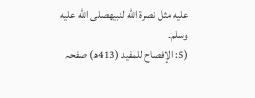عليه مثل نصرة الله لنبيهصلى الله عليه وسلم۔
(5: الإفصاح للمفيد (413ھ) صفحہ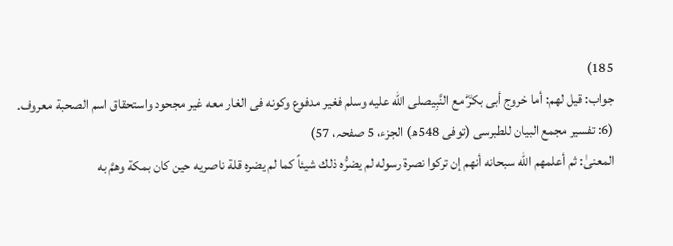185)
جواب: قيل لهم: أما خروج أبی بکرؓ مع النَّبِیصلى الله عليه وسلم فغير مدفوع وكونه فی الغار معه غير مجحود واستحقاق اسم الصحبة معروف۔
(6: تفسير مجمع البيان للطبرسی (توفی 548ھ) الجزء، 5 صفحہ، 57)
المعنىٰ: ثم أعلمهم الله سبحانه أنهم إن تركوا نصرة رسوله لم يضرُّه ذلك شيئاً كما لم يضره قلة ناصريه حين كان بمكة وهمَّ به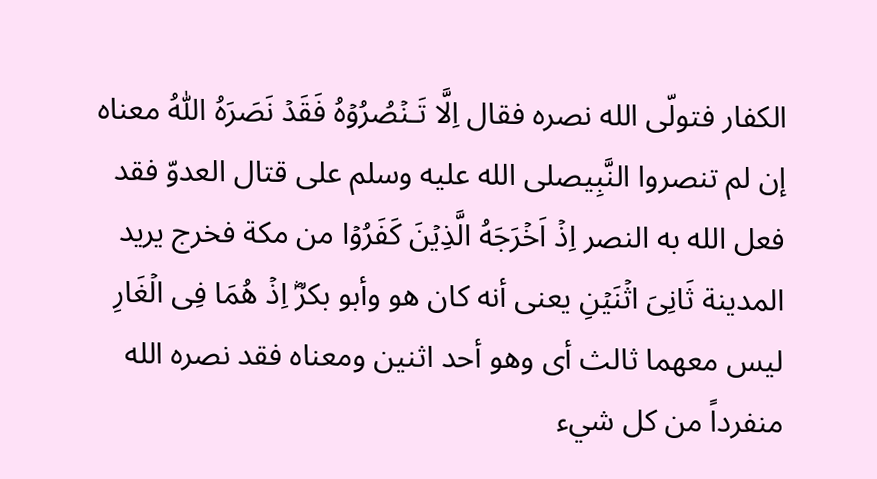الكفار فتولّى الله نصره فقال اِلَّا تَـنۡصُرُوۡهُ فَقَدۡ نَصَرَهُ اللّٰهُ معناه إن لم تنصروا النَّبِیصلى الله عليه وسلم على قتال العدوّ فقد فعل الله به النصر اِذۡ اَخۡرَجَهُ الَّذِيۡنَ كَفَرُوۡا من مكة فخرج يريد المدينة ثَانِىَ اثۡنَيۡنِ يعنی أنه كان هو وأبو بکرؓ اِذۡ هُمَا فِى الۡغَارِ ليس معهما ثالث أی وهو أحد اثنين ومعناه فقد نصره الله منفرداً من كل شيء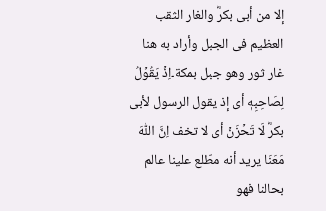إلا من أبی بکرؓ والغار الثقب العظيم فی الجبل وأراد به هنا غار ثور وهو جبل بمكة۔اِذۡ يَقُوۡلُ لِصَاحِبِهٖ أی إذ يقول الرسول لأبی بکرؓ لَا تَحۡزَنۡ أی لا تخف اِنَّ اللّٰهَ مَعَنَا‌ يريد أنه مطّلع علينا عالم بحالنا فهو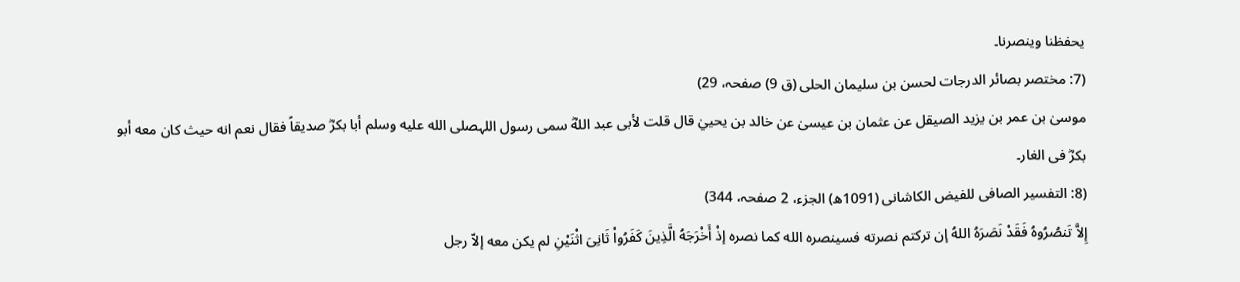يحفظنا وينصرنا۔
(7: مختصر بصائر الدرجات لحسن بن سليمان الحلی (ق 9) صفحہ، 29)
موسیٰ بن عمر بن يزيد الصيقل عن عثمان بن عيسیٰ عن خالد بن يحييٰ قال قلت لأبی عبد اللهؓ سمى رسول اللہصلى الله عليه وسلم أبا بکرؓ صديقاً فقال نعم انه حيث كان معه أبو بکرؓ فی الغار۔
(8: التفسير الصافی للفيض الكاشانی (1091ھ) الجزء، 2 صفحہ، 344)
إِلاَّ تَنصُرُوهُ فَقَدْ نَصَرَهُ اللهُ إن تركتم نصرته فسينصره الله كما نصره إذْ أَخْرَجَهُ الَّذِينَ كَفَرُواْ ثَانِىَ اثْنَيْنِ لم يكن معه إلاّ رجل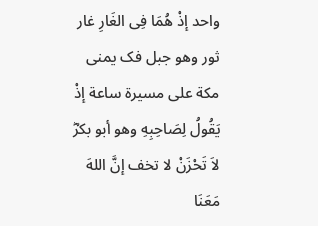واحد إذْ هُمَا فِی الغَارِ غار ثور وهو جبل فک يمنى مكة على مسيرة ساعة إذْ يَقُولُ لِصَاحِبِهِ وهو أبو بکرؓ لاَ تَحْزَنْ لا تخف إنَّ اللهَ مَعَنَا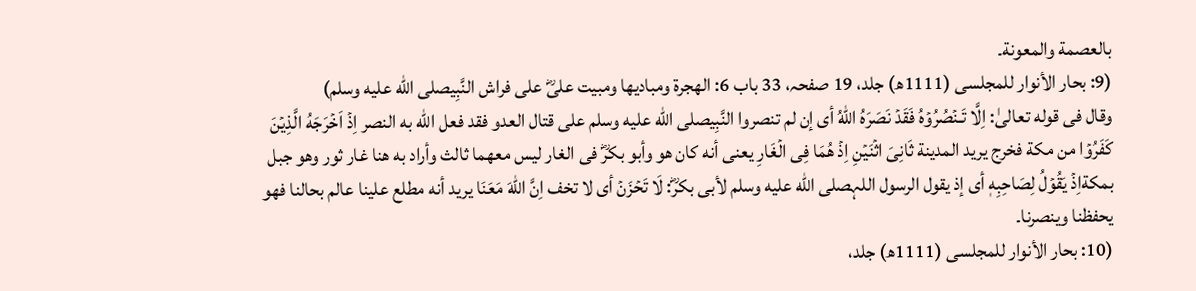بالعصمة والمعونة۔
(9: بحار الأنوار للمجلسی (1111ھ) جلد، 19 صفحہ، 33 باب 6: الهجرة ومباديها ومبيت علیؓ على فراش النَّبِیصلى الله عليه وسلم)
وقال فی قوله تعالىٰ: اِلَّا تَـنۡصُرُوۡهُ فَقَدۡ نَصَرَهُ اللّٰهُ أی إن لم تنصروا النَّبِیصلى الله عليه وسلم على قتال العدو فقد فعل الله به النصر اِذۡ اَخۡرَجَهُ الَّذِيۡنَ كَفَرُوۡا من مكة فخرج يريد المدينة ثَانِىَ اثۡنَيۡنِ اِذۡ هُمَا فِى الۡغَارِ يعنی أنه كان هو وأبو بکرؓ فی الغار ليس معهما ثالث وأراد به هنا غار ثور وهو جبل بمكةاِذۡ يَقُوۡلُ لِصَاحِبِهٖ أی إذ يقول الرسول اللہصلى الله عليه وسلم لأبی بکرؓ: لَا تَحۡزَنۡ أی لا تخف اِنَّ اللّٰهَ مَعَنَا‌ يريد أنه مطلع علينا عالم بحالنا فهو يحفظنا وينصرنا۔
(10: بحار الأنوار للمجلسی (1111ھ) جلد،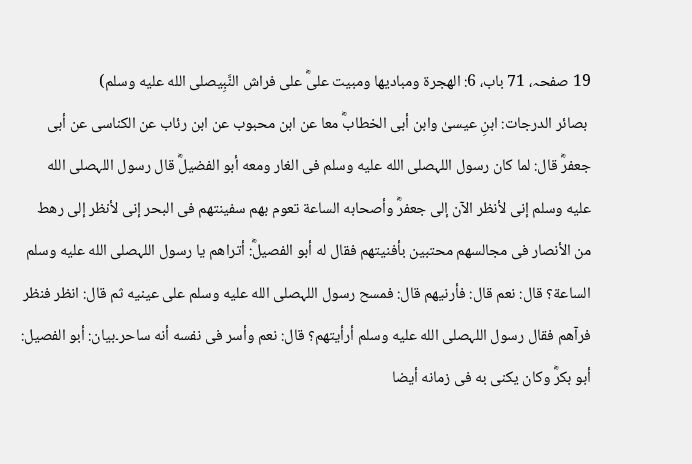19 صفحہ، 71 باب، 6: الهجرة ومباديها ومبيت علیؓ على فراش النَّبِیصلى الله عليه وسلم)
 بصائر الدرجات: ابنِ عيسىٰ وابن أبی الخطابؓ معا عن ابن محبوب عن ابن رئاب عن الكناسی عن أبی جعفرؓ قال: لما كان رسول اللہصلى الله عليه وسلم فی الغار ومعه أبو الفضيلؓ قال رسول اللہصلى الله عليه وسلم إنی لأنظر الآن إلى جعفرؓ وأصحابه الساعة تعوم بهم سفينتهم فی البحر إنی لأنظر إلى رهط من الأنصار فی مجالسهم محتبين بأفنيتهم فقال له أبو الفصيلؓ: أتراهم يا رسول اللہصلى الله عليه وسلم الساعة؟ قال: نعم قال: فأرنيهم قال: فمسح رسول اللہصلى الله عليه وسلم على عينيه ثم قال: انظر فنظر فرآهم فقال رسول اللہصلى الله عليه وسلم أرأيتهم؟ قال: نعم وأسر فی نفسه أنه ساحر۔بيان: أبو الفصيل: أبو بکرؓ وكان يكنى به فی زمانه أيضا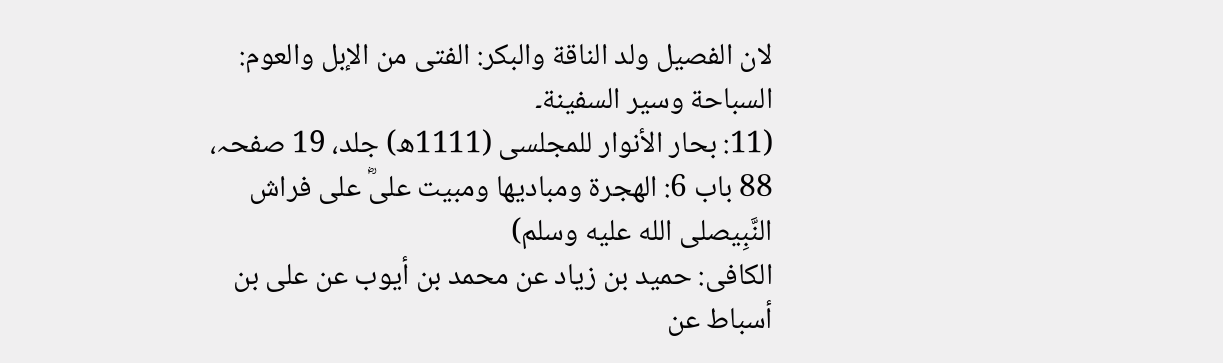لان الفصيل ولد الناقة والبكر: الفتى من الإبل والعوم: السباحة وسير السفينة۔
(11: بحار الأنوار للمجلسی (1111ھ) جلد، 19 صفحہ، 88 باب 6: الهجرة ومباديها ومبيت علیؓ على فراش النَّبِیصلى الله عليه وسلم)
الكافی: حميد بن زياد عن محمد بن أيوب عن علی بن أسباط عن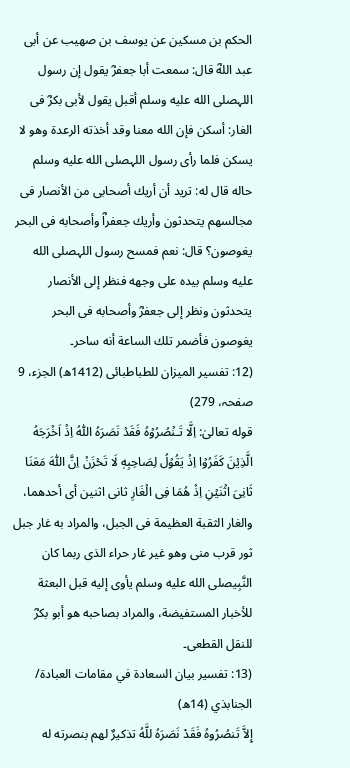الحكم بن مسكين عن يوسف بن صهيب عن أبی عبد اللهؓ قال: سمعت أبا جعفرؓ يقول إن رسول اللہصلى الله عليه وسلم أقبل يقول لأبی بکرؓ فی الغار: أسكن فإن الله معنا وقد أخذته الرعدة وهو لا يسكن فلما رأى رسول اللہصلى الله عليه وسلم حاله قال له: تريد أن أريك أصحابی من الأنصار فی مجالسهم يتحدثون وأريك جعفراؓ وأصحابه فی البحر يغوصون؟ قال: نعم فمسح رسول اللہصلى الله عليه وسلم بيده على وجهه فنظر إلى الأنصار يتحدثون ونظر إلى جعفرؓ وأصحابه فی البحر يغوصون فأضمر تلك الساعة أنه ساحر۔
(12: تفسير الميزان للطباطبائی (1412ھ) الجزء، 9 صفحہ، 279)
قوله تعالىٰ: اِلَّا تَـنۡصُرُوۡهُ فَقَدۡ نَصَرَهُ اللّٰهُ اِذۡ اَخۡرَجَهُ الَّذِيۡنَ كَفَرُوۡا اِذۡ يَقُوۡلُ لِصَاحِبِهٖ لَا تَحۡزَنۡ اِنَّ اللّٰهَ مَعَنَا‌ ثَانِىَ اثۡنَيۡنِ اِذۡ هُمَا فِى الۡغَارِ ثانی اثنين أی أحدهما، والغار الثقبة العظيمة فی الجبل، والمراد به غار جبل ثور قرب منى وهو غير غار حراء الذی ربما كان النَّبِیصلى الله عليه وسلم يأوی إليه قبل البعثة للأخبار المستفيضة، والمراد بصاحبه هو أبو بکرؓ للنقل القطعی۔
(13: تفسير بيان السعادة في مقامات العبادة/ الجنابذي (14ھ)
إِلاَّ تَنصُرُوهُ فَقَدْ نَصَرَهُ للَّهُ تذكيرٌ لهم بنصرته له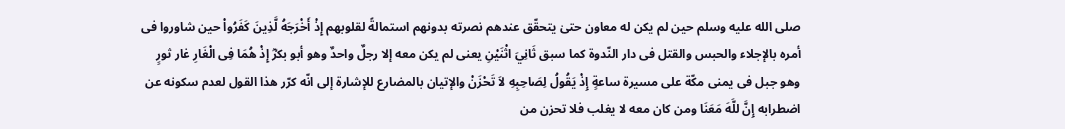صلى الله عليه وسلم حين لم يكن له معاون حتیٰ يتحقّق عندهم نصرته بدونهم استمالةً لقلوبهم إِذْ أَخْرَجَهُ لَّذِينَ كَفَرُواْ حين شاوروا فی أمره بالإجلاء والحبس والقتل فی دار النّدوة كما سبق ثَانِيَ اثْنَيْنِ يعنى لم يكن معه إلا رجلٌ واحدٌ وهو أبو بکرؓ إِذْ هُمَا فِی الْغَارِ غار ثورٍ وهو جبل فی يمنى مكّة على مسيرة ساعةٍ إِذْ يَقُولُ لِصَاحِبِهِ لاَ تَحْزَنْ والإتيان بالمضارع للإشارة إلى انّه كرّر هذا القول لعدم سكونه عن اضطرابه إِنَّ للَّهَ مَعَنَا ومن كان معه لا يغلب فلا تحزن من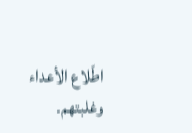اطّلاع الأعداء وغلبتهم۔